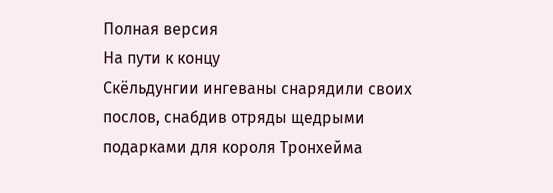Полная версия
На пути к концу
Скёльдунгии ингеваны снарядили своих послов, снабдив отряды щедрыми подарками для короля Тронхейма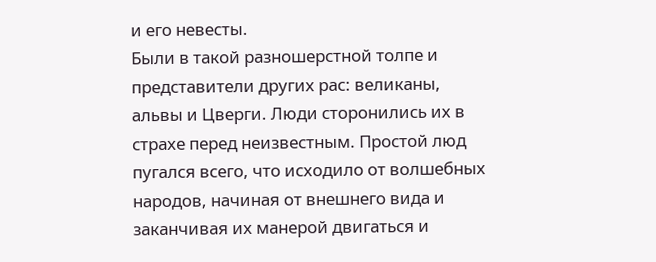и его невесты.
Были в такой разношерстной толпе и представители других рас: великаны, альвы и Цверги. Люди сторонились их в страхе перед неизвестным. Простой люд пугался всего, что исходило от волшебных народов, начиная от внешнего вида и заканчивая их манерой двигаться и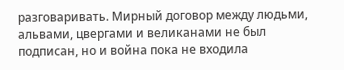разговаривать. Мирный договор между людьми, альвами, цвергами и великанами не был подписан, но и война пока не входила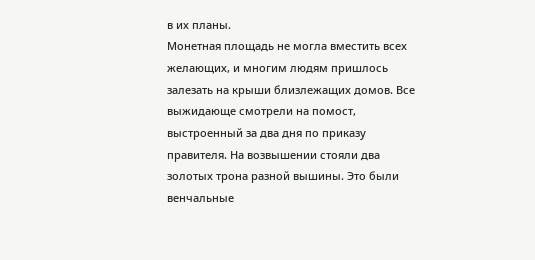в их планы.
Монетная площадь не могла вместить всех желающих, и многим людям пришлось залезать на крыши близлежащих домов. Все выжидающе смотрели на помост, выстроенный за два дня по приказу правителя. На возвышении стояли два золотых трона разной вышины. Это были венчальные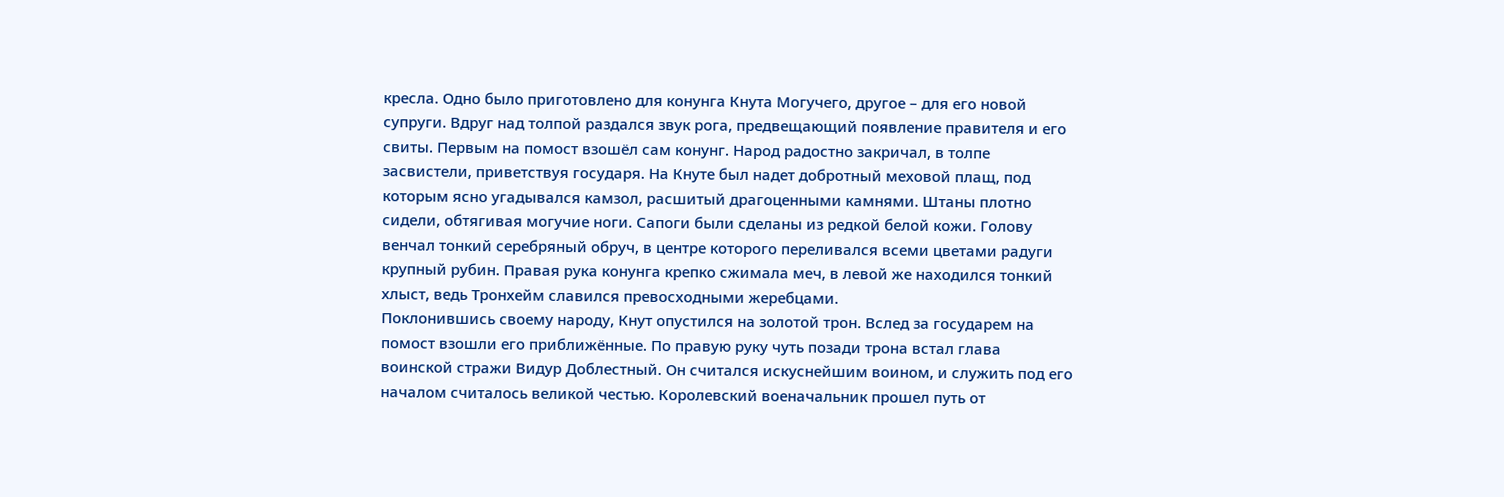кресла. Одно было приготовлено для конунга Кнута Могучего, другое – для его новой супруги. Вдруг над толпой раздался звук рога, предвещающий появление правителя и его свиты. Первым на помост взошёл сам конунг. Народ радостно закричал, в толпе засвистели, приветствуя государя. На Кнуте был надет добротный меховой плащ, под которым ясно угадывался камзол, расшитый драгоценными камнями. Штаны плотно сидели, обтягивая могучие ноги. Сапоги были сделаны из редкой белой кожи. Голову венчал тонкий серебряный обруч, в центре которого переливался всеми цветами радуги крупный рубин. Правая рука конунга крепко сжимала меч, в левой же находился тонкий хлыст, ведь Тронхейм славился превосходными жеребцами.
Поклонившись своему народу, Кнут опустился на золотой трон. Вслед за государем на помост взошли его приближённые. По правую руку чуть позади трона встал глава воинской стражи Видур Доблестный. Он считался искуснейшим воином, и служить под его началом считалось великой честью. Королевский военачальник прошел путь от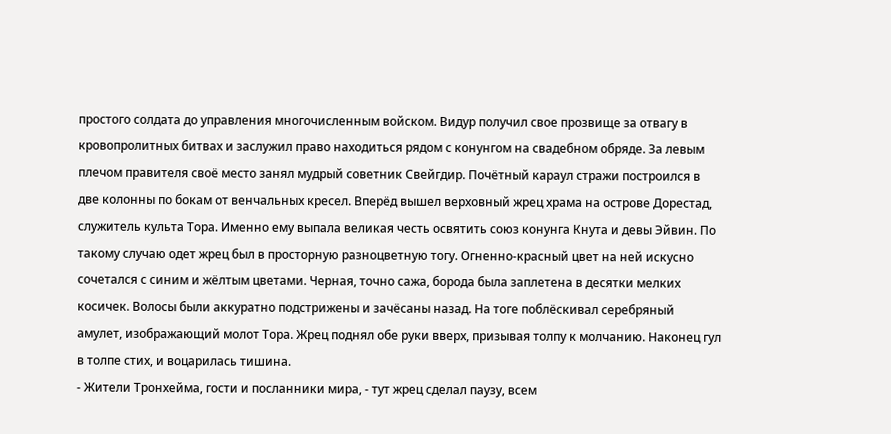простого солдата до управления многочисленным войском. Видур получил свое прозвище за отвагу в кровопролитных битвах и заслужил право находиться рядом с конунгом на свадебном обряде. За левым плечом правителя своё место занял мудрый советник Свейгдир. Почётный караул стражи построился в две колонны по бокам от венчальных кресел. Вперёд вышел верховный жрец храма на острове Дорестад, служитель культа Тора. Именно ему выпала великая честь освятить союз конунга Кнута и девы Эйвин. По такому случаю одет жрец был в просторную разноцветную тогу. Огненно-красный цвет на ней искусно сочетался с синим и жёлтым цветами. Черная, точно сажа, борода была заплетена в десятки мелких косичек. Волосы были аккуратно подстрижены и зачёсаны назад. На тоге поблёскивал серебряный амулет, изображающий молот Тора. Жрец поднял обе руки вверх, призывая толпу к молчанию. Наконец гул в толпе стих, и воцарилась тишина.
- Жители Тронхейма, гости и посланники мира, - тут жрец сделал паузу, всем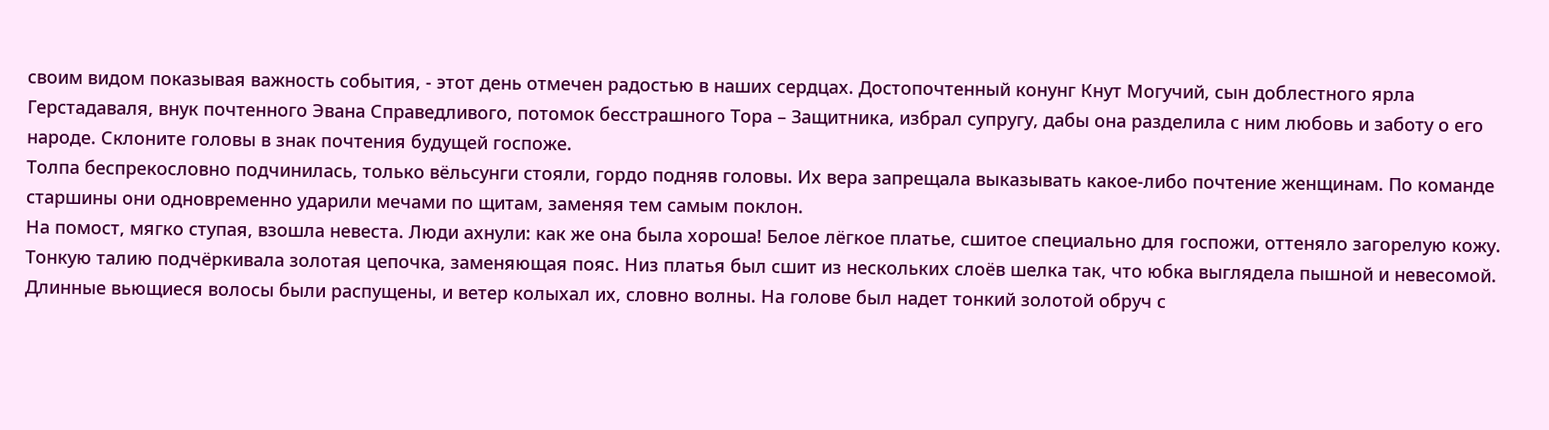своим видом показывая важность события, - этот день отмечен радостью в наших сердцах. Достопочтенный конунг Кнут Могучий, сын доблестного ярла Герстадаваля, внук почтенного Эвана Справедливого, потомок бесстрашного Тора – Защитника, избрал супругу, дабы она разделила с ним любовь и заботу о его народе. Склоните головы в знак почтения будущей госпоже.
Толпа беспрекословно подчинилась, только вёльсунги стояли, гордо подняв головы. Их вера запрещала выказывать какое-либо почтение женщинам. По команде старшины они одновременно ударили мечами по щитам, заменяя тем самым поклон.
На помост, мягко ступая, взошла невеста. Люди ахнули: как же она была хороша! Белое лёгкое платье, сшитое специально для госпожи, оттеняло загорелую кожу. Тонкую талию подчёркивала золотая цепочка, заменяющая пояс. Низ платья был сшит из нескольких слоёв шелка так, что юбка выглядела пышной и невесомой. Длинные вьющиеся волосы были распущены, и ветер колыхал их, словно волны. На голове был надет тонкий золотой обруч с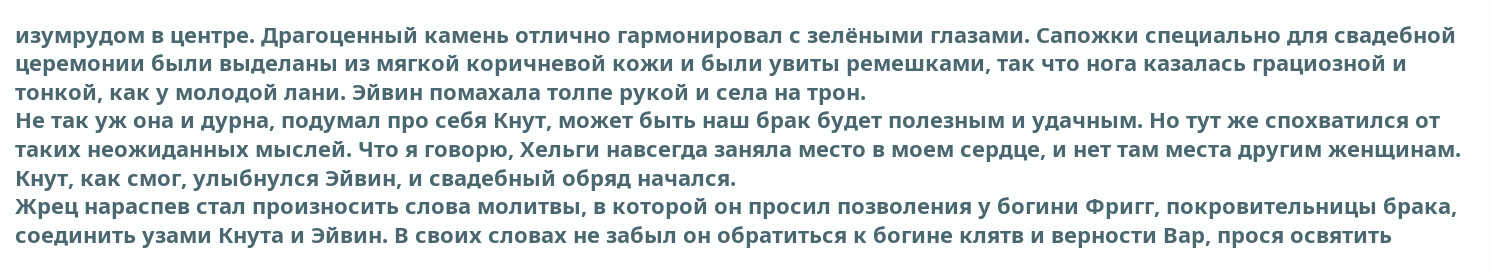изумрудом в центре. Драгоценный камень отлично гармонировал с зелёными глазами. Сапожки специально для свадебной церемонии были выделаны из мягкой коричневой кожи и были увиты ремешками, так что нога казалась грациозной и тонкой, как у молодой лани. Эйвин помахала толпе рукой и села на трон.
Не так уж она и дурна, подумал про себя Кнут, может быть наш брак будет полезным и удачным. Но тут же спохватился от таких неожиданных мыслей. Что я говорю, Хельги навсегда заняла место в моем сердце, и нет там места другим женщинам. Кнут, как смог, улыбнулся Эйвин, и свадебный обряд начался.
Жрец нараспев стал произносить слова молитвы, в которой он просил позволения у богини Фригг, покровительницы брака, соединить узами Кнута и Эйвин. В своих словах не забыл он обратиться к богине клятв и верности Вар, прося освятить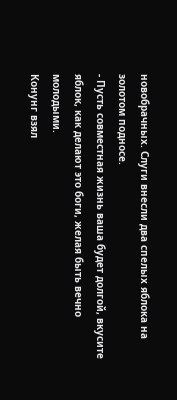новобрачных. Слуги внесли два спелых яблока на золотом подносе.
- Пусть совместная жизнь ваша будет долгой, вкусите яблок, как делают это боги, желая быть вечно молодыми.
Конунг взял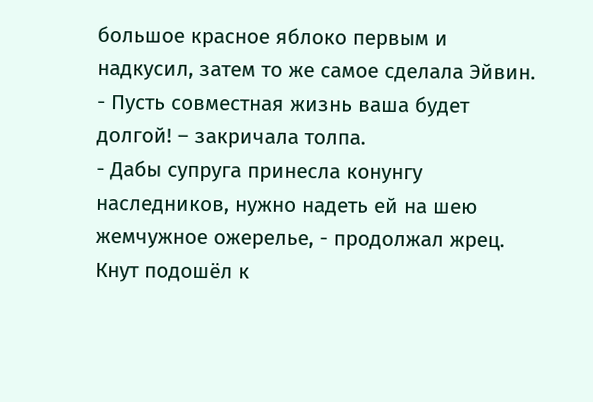большое красное яблоко первым и надкусил, затем то же самое сделала Эйвин.
- Пусть совместная жизнь ваша будет долгой! – закричала толпа.
- Дабы супруга принесла конунгу наследников, нужно надеть ей на шею жемчужное ожерелье, - продолжал жрец.
Кнут подошёл к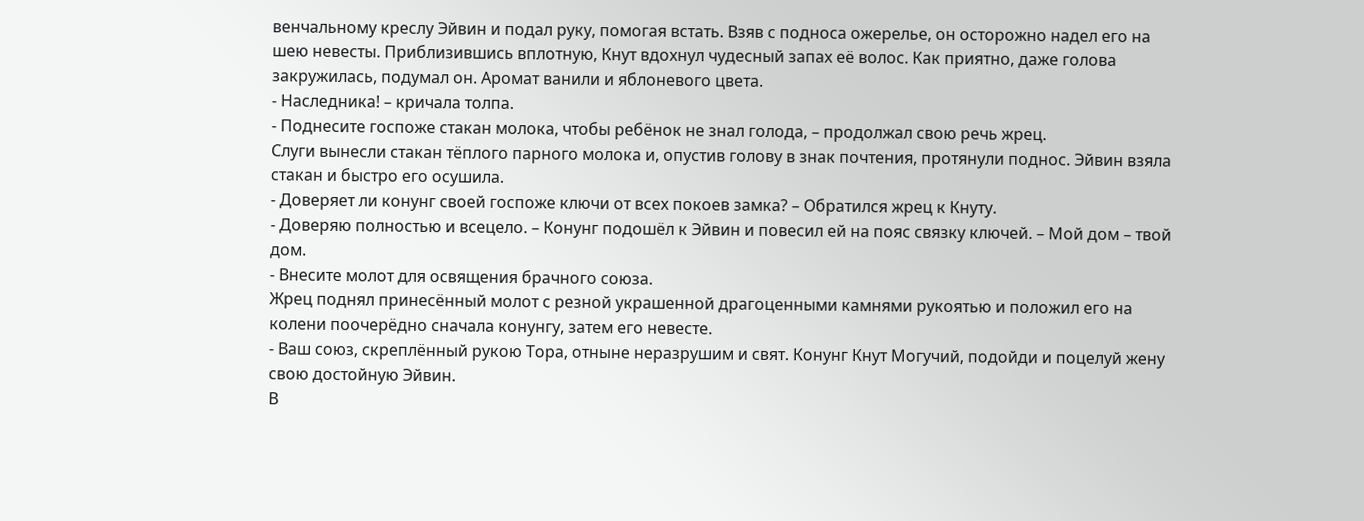венчальному креслу Эйвин и подал руку, помогая встать. Взяв с подноса ожерелье, он осторожно надел его на шею невесты. Приблизившись вплотную, Кнут вдохнул чудесный запах её волос. Как приятно, даже голова закружилась, подумал он. Аромат ванили и яблоневого цвета.
- Наследника! – кричала толпа.
- Поднесите госпоже стакан молока, чтобы ребёнок не знал голода, – продолжал свою речь жрец.
Слуги вынесли стакан тёплого парного молока и, опустив голову в знак почтения, протянули поднос. Эйвин взяла стакан и быстро его осушила.
- Доверяет ли конунг своей госпоже ключи от всех покоев замка? – Обратился жрец к Кнуту.
- Доверяю полностью и всецело. – Конунг подошёл к Эйвин и повесил ей на пояс связку ключей. – Мой дом – твой дом.
- Внесите молот для освящения брачного союза.
Жрец поднял принесённый молот с резной украшенной драгоценными камнями рукоятью и положил его на колени поочерёдно сначала конунгу, затем его невесте.
- Ваш союз, скреплённый рукою Тора, отныне неразрушим и свят. Конунг Кнут Могучий, подойди и поцелуй жену свою достойную Эйвин.
В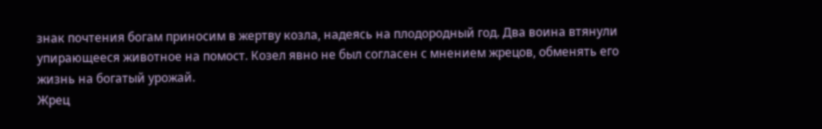знак почтения богам приносим в жертву козла, надеясь на плодородный год. Два воина втянули упирающееся животное на помост. Козел явно не был согласен с мнением жрецов, обменять его жизнь на богатый урожай.
Жрец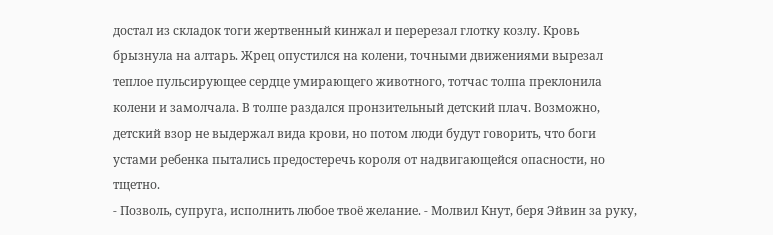достал из складок тоги жертвенный кинжал и перерезал глотку козлу. Кровь брызнула на алтарь. Жрец опустился на колени, точными движениями вырезал теплое пульсирующее сердце умирающего животного, тотчас толпа преклонила колени и замолчала. В толпе раздался пронзительный детский плач. Возможно, детский взор не выдержал вида крови, но потом люди будут говорить, что боги устами ребенка пытались предостеречь короля от надвигающейся опасности, но тщетно.
- Позволь, супруга, исполнить любое твоё желание. - Молвил Кнут, беря Эйвин за руку,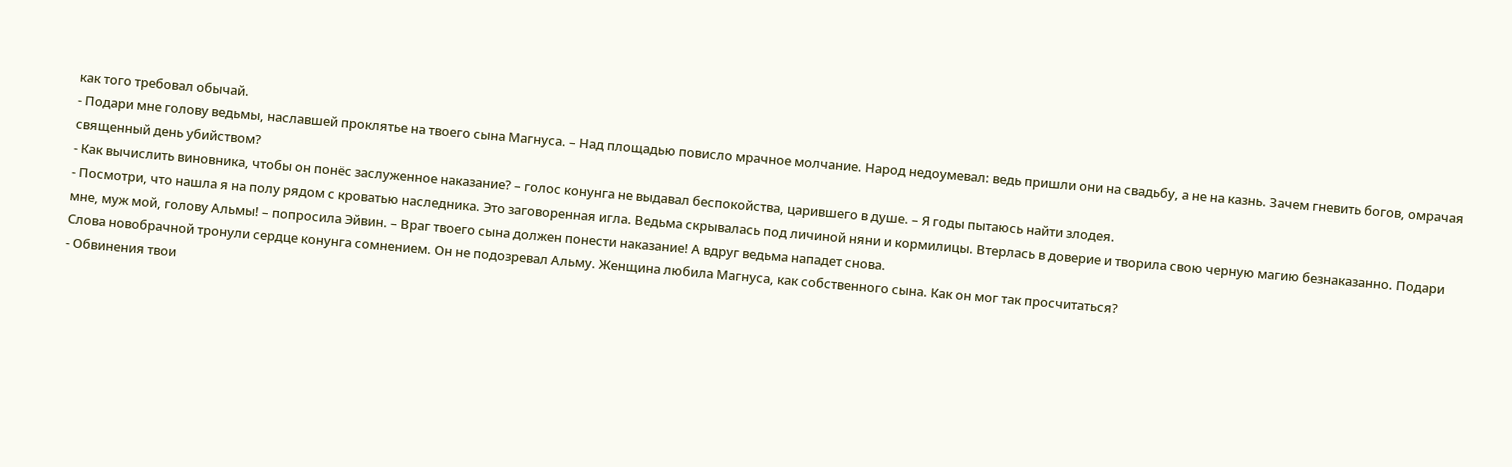как того требовал обычай.
- Подари мне голову ведьмы, наславшей проклятье на твоего сына Магнуса. – Над площадью повисло мрачное молчание. Народ недоумевал: ведь пришли они на свадьбу, а не на казнь. Зачем гневить богов, омрачая священный день убийством?
- Как вычислить виновника, чтобы он понёс заслуженное наказание? – голос конунга не выдавал беспокойства, царившего в душе. – Я годы пытаюсь найти злодея.
- Посмотри, что нашла я на полу рядом с кроватью наследника. Это заговоренная игла. Ведьма скрывалась под личиной няни и кормилицы. Втерлась в доверие и творила свою черную магию безнаказанно. Подари мне, муж мой, голову Альмы! – попросила Эйвин. – Враг твоего сына должен понести наказание! А вдруг ведьма нападет снова.
Слова новобрачной тронули сердце конунга сомнением. Он не подозревал Альму. Женщина любила Магнуса, как собственного сына. Как он мог так просчитаться?
- Обвинения твои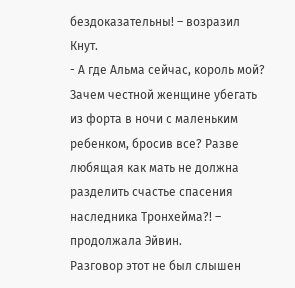бездоказательны! – возразил Кнут.
- А где Альма сейчас, король мой? Зачем честной женщине убегать из форта в ночи с маленьким ребенком, бросив все? Разве любящая как мать не должна разделить счастье спасения наследника Тронхейма?! – продолжала Эйвин.
Разговор этот не был слышен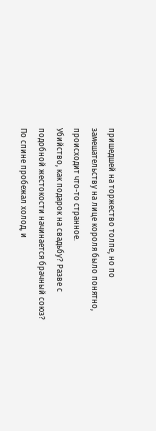пришедшей на торжество толпе, но по замешательству на лице короля было понятно, происходит что-то странное.
Убийство, как подарок на свадьбу? Разве с подобной жестокости начинается брачный союз?
По спине пробежал холод, и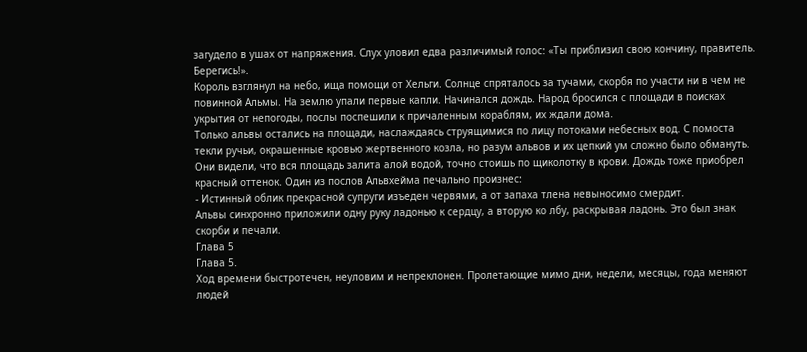загудело в ушах от напряжения. Слух уловил едва различимый голос: «Ты приблизил свою кончину, правитель. Берегись!».
Король взглянул на небо, ища помощи от Хельги. Солнце спряталось за тучами, скорбя по участи ни в чем не повинной Альмы. На землю упали первые капли. Начинался дождь. Народ бросился с площади в поисках укрытия от непогоды, послы поспешили к причаленным кораблям, их ждали дома.
Только альвы остались на площади, наслаждаясь струящимися по лицу потоками небесных вод. С помоста текли ручьи, окрашенные кровью жертвенного козла, но разум альвов и их цепкий ум сложно было обмануть. Они видели, что вся площадь залита алой водой, точно стоишь по щиколотку в крови. Дождь тоже приобрел красный оттенок. Один из послов Альвхейма печально произнес:
- Истинный облик прекрасной супруги изъеден червями, а от запаха тлена невыносимо смердит.
Альвы синхронно приложили одну руку ладонью к сердцу, а вторую ко лбу, раскрывая ладонь. Это был знак скорби и печали.
Глава 5
Глава 5.
Ход времени быстротечен, неуловим и непреклонен. Пролетающие мимо дни, недели, месяцы, года меняют людей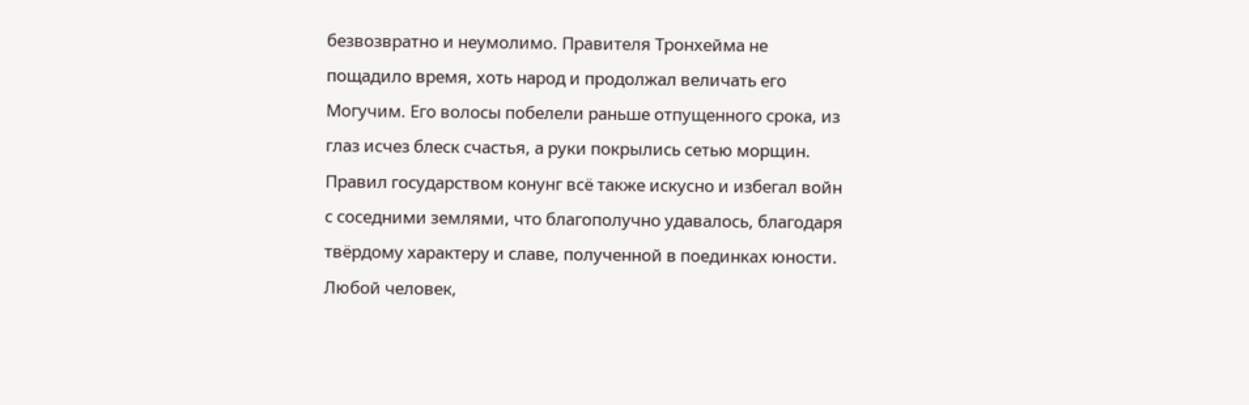безвозвратно и неумолимо. Правителя Тронхейма не пощадило время, хоть народ и продолжал величать его Могучим. Его волосы побелели раньше отпущенного срока, из глаз исчез блеск счастья, а руки покрылись сетью морщин.
Правил государством конунг всё также искусно и избегал войн с соседними землями, что благополучно удавалось, благодаря твёрдому характеру и славе, полученной в поединках юности. Любой человек,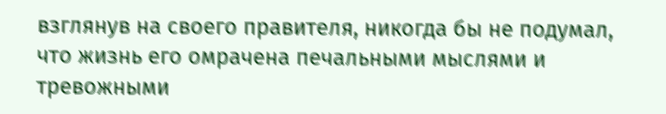взглянув на своего правителя, никогда бы не подумал, что жизнь его омрачена печальными мыслями и тревожными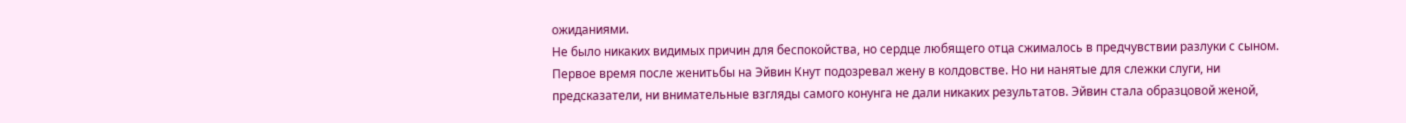ожиданиями.
Не было никаких видимых причин для беспокойства, но сердце любящего отца сжималось в предчувствии разлуки с сыном. Первое время после женитьбы на Эйвин Кнут подозревал жену в колдовстве. Но ни нанятые для слежки слуги, ни предсказатели, ни внимательные взгляды самого конунга не дали никаких результатов. Эйвин стала образцовой женой,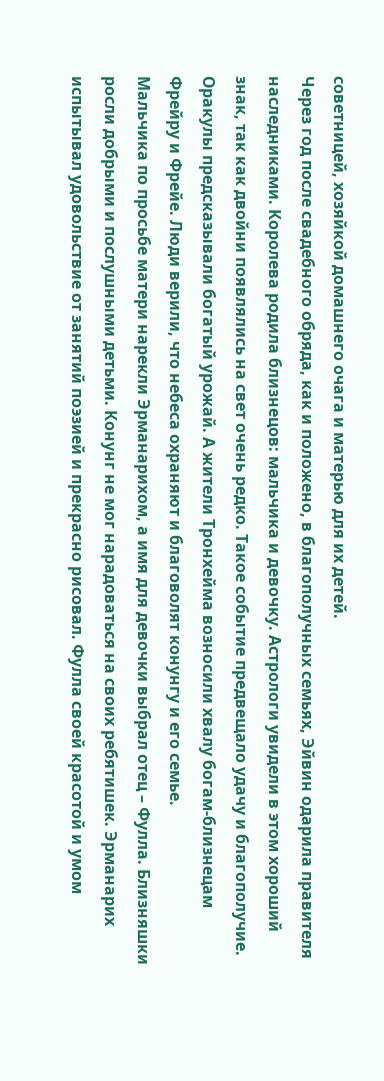советницей, хозяйкой домашнего очага и матерью для их детей.
Через год после свадебного обряда, как и положено, в благополучных семьях, Эйвин одарила правителя наследниками. Королева родила близнецов: мальчика и девочку. Астрологи увидели в этом хороший знак, так как двойни появлялись на свет очень редко. Такое событие предвещало удачу и благополучие. Оракулы предсказывали богатый урожай. А жители Тронхейма возносили хвалу богам-близнецам Фрейру и Фрейе. Люди верили, что небеса охраняют и благоволят конунгу и его семье.
Мальчика по просьбе матери нарекли Эрманарихом, а имя для девочки выбрал отец – Фулла. Близняшки росли добрыми и послушными детьми. Конунг не мог нарадоваться на своих ребятишек. Эрманарих испытывал удовольствие от занятий поэзией и прекрасно рисовал. Фулла своей красотой и умом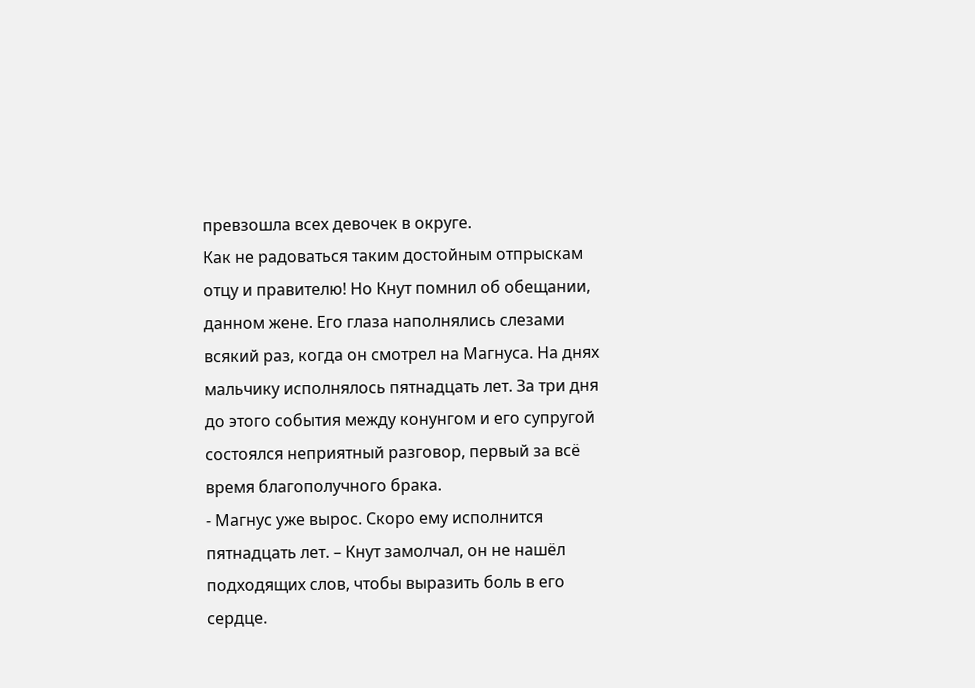превзошла всех девочек в округе.
Как не радоваться таким достойным отпрыскам отцу и правителю! Но Кнут помнил об обещании, данном жене. Его глаза наполнялись слезами всякий раз, когда он смотрел на Магнуса. На днях мальчику исполнялось пятнадцать лет. За три дня до этого события между конунгом и его супругой состоялся неприятный разговор, первый за всё время благополучного брака.
- Магнус уже вырос. Скоро ему исполнится пятнадцать лет. – Кнут замолчал, он не нашёл подходящих слов, чтобы выразить боль в его сердце.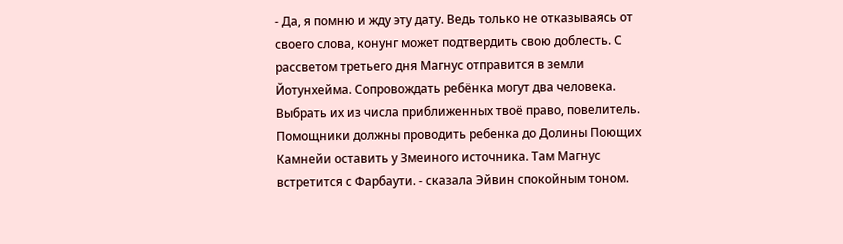- Да, я помню и жду эту дату. Ведь только не отказываясь от своего слова, конунг может подтвердить свою доблесть. С рассветом третьего дня Магнус отправится в земли Йотунхейма. Сопровождать ребёнка могут два человека. Выбрать их из числа приближенных твоё право, повелитель. Помощники должны проводить ребенка до Долины Поющих Камнейи оставить у Змеиного источника. Там Магнус встретится с Фарбаути. - сказала Эйвин спокойным тоном.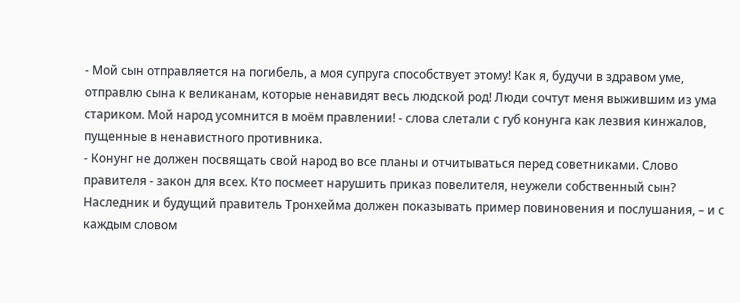- Мой сын отправляется на погибель, а моя супруга способствует этому! Как я, будучи в здравом уме, отправлю сына к великанам, которые ненавидят весь людской род! Люди сочтут меня выжившим из ума стариком. Мой народ усомнится в моём правлении! - слова слетали с губ конунга как лезвия кинжалов, пущенные в ненавистного противника.
- Конунг не должен посвящать свой народ во все планы и отчитываться перед советниками. Слово правителя - закон для всех. Кто посмеет нарушить приказ повелителя, неужели собственный сын? Наследник и будущий правитель Тронхейма должен показывать пример повиновения и послушания, – и с каждым словом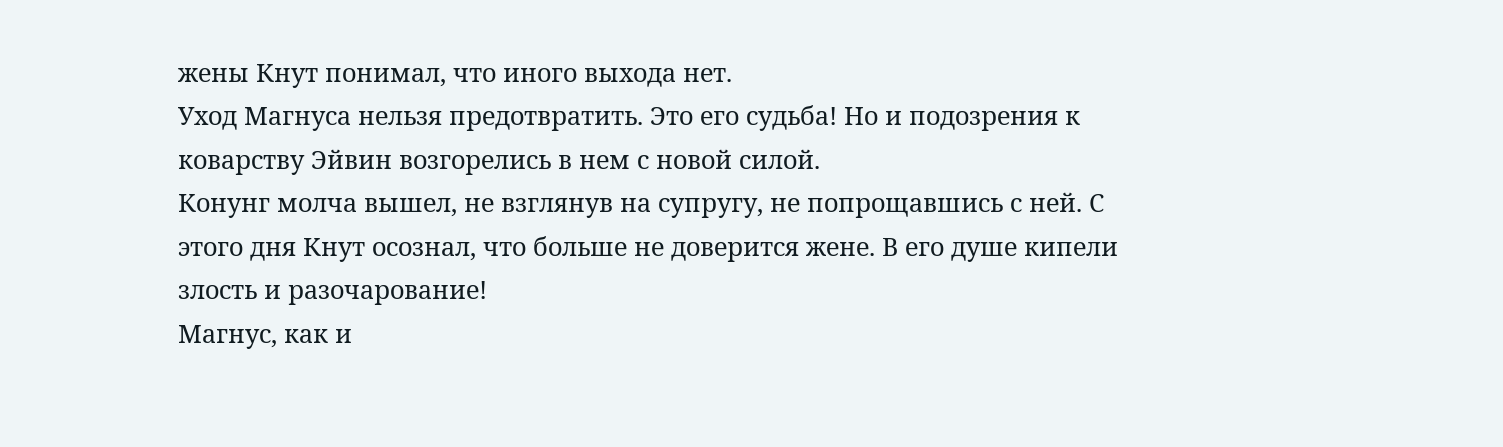жены Кнут понимал, что иного выхода нет.
Уход Магнуса нельзя предотвратить. Это его судьба! Но и подозрения к коварству Эйвин возгорелись в нем с новой силой.
Конунг молча вышел, не взглянув на супругу, не попрощавшись с ней. С этого дня Кнут осознал, что больше не доверится жене. В его душе кипели злость и разочарование!
Магнус, как и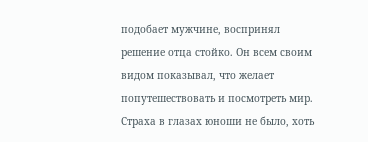подобает мужчине, воспринял решение отца стойко. Он всем своим видом показывал, что желает попутешествовать и посмотреть мир. Страха в глазах юноши не было, хоть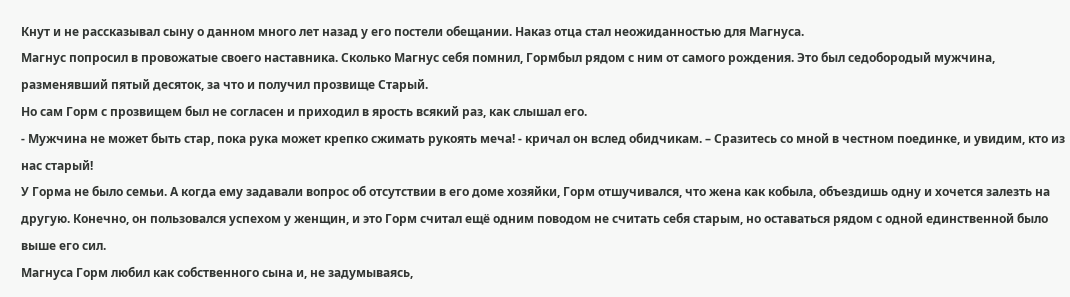Кнут и не рассказывал сыну о данном много лет назад у его постели обещании. Наказ отца стал неожиданностью для Магнуса.
Магнус попросил в провожатые своего наставника. Сколько Магнус себя помнил, Гормбыл рядом с ним от самого рождения. Это был седобородый мужчина, разменявший пятый десяток, за что и получил прозвище Старый.
Но сам Горм с прозвищем был не согласен и приходил в ярость всякий раз, как слышал его.
- Мужчина не может быть стар, пока рука может крепко сжимать рукоять меча! - кричал он вслед обидчикам. – Сразитесь со мной в честном поединке, и увидим, кто из нас старый!
У Горма не было семьи. А когда ему задавали вопрос об отсутствии в его доме хозяйки, Горм отшучивался, что жена как кобыла, объездишь одну и хочется залезть на другую. Конечно, он пользовался успехом у женщин, и это Горм считал ещё одним поводом не считать себя старым, но оставаться рядом с одной единственной было выше его сил.
Магнуса Горм любил как собственного сына и, не задумываясь,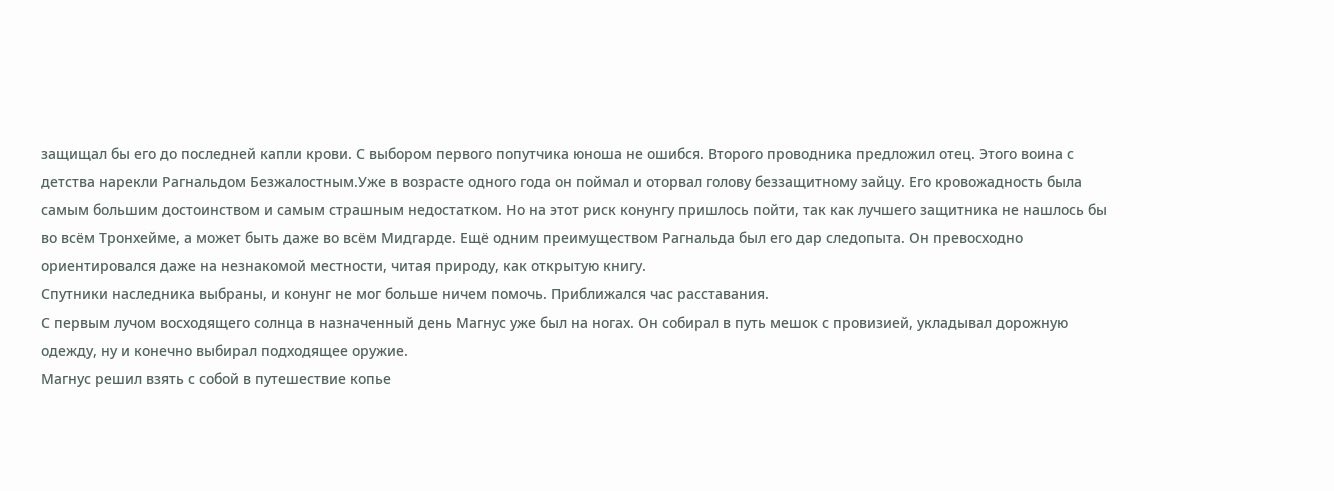защищал бы его до последней капли крови. С выбором первого попутчика юноша не ошибся. Второго проводника предложил отец. Этого воина с детства нарекли Рагнальдом Безжалостным.Уже в возрасте одного года он поймал и оторвал голову беззащитному зайцу. Его кровожадность была самым большим достоинством и самым страшным недостатком. Но на этот риск конунгу пришлось пойти, так как лучшего защитника не нашлось бы во всём Тронхейме, а может быть даже во всём Мидгарде. Ещё одним преимуществом Рагнальда был его дар следопыта. Он превосходно ориентировался даже на незнакомой местности, читая природу, как открытую книгу.
Спутники наследника выбраны, и конунг не мог больше ничем помочь. Приближался час расставания.
С первым лучом восходящего солнца в назначенный день Магнус уже был на ногах. Он собирал в путь мешок с провизией, укладывал дорожную одежду, ну и конечно выбирал подходящее оружие.
Магнус решил взять с собой в путешествие копье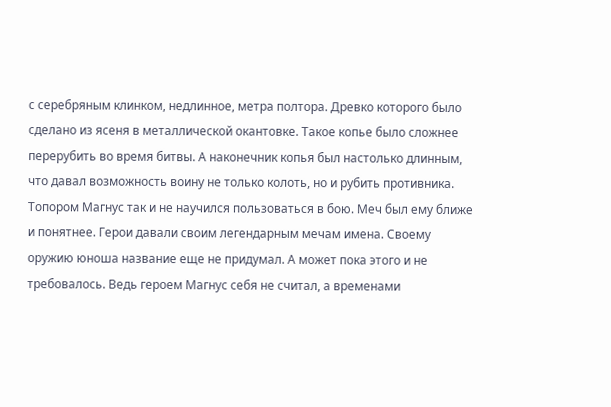с серебряным клинком, недлинное, метра полтора. Древко которого было сделано из ясеня в металлической окантовке. Такое копье было сложнее перерубить во время битвы. А наконечник копья был настолько длинным, что давал возможность воину не только колоть, но и рубить противника.
Топором Магнус так и не научился пользоваться в бою. Меч был ему ближе и понятнее. Герои давали своим легендарным мечам имена. Своему оружию юноша название еще не придумал. А может пока этого и не требовалось. Ведь героем Магнус себя не считал, а временами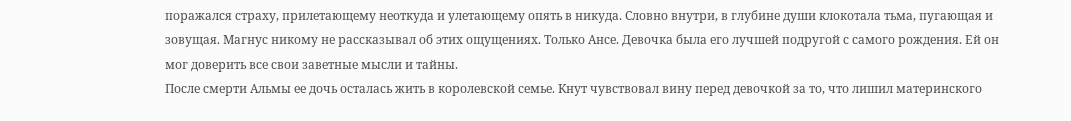поражался страху, прилетающему неоткуда и улетающему опять в никуда. Словно внутри, в глубине души клокотала тьма, пугающая и зовущая. Магнус никому не рассказывал об этих ощущениях. Только Ансе. Девочка была его лучшей подругой с самого рождения. Ей он мог доверить все свои заветные мысли и тайны.
После смерти Альмы ее дочь осталась жить в королевской семье. Кнут чувствовал вину перед девочкой за то, что лишил материнского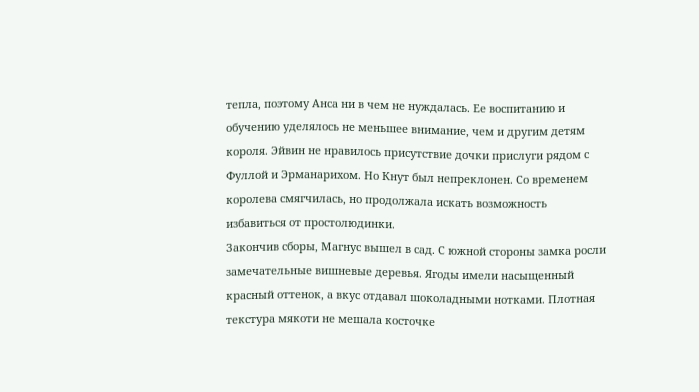тепла, поэтому Анса ни в чем не нуждалась. Ее воспитанию и обучению уделялось не меньшее внимание, чем и другим детям короля. Эйвин не нравилось присутствие дочки прислуги рядом с Фуллой и Эрманарихом. Но Кнут был непреклонен. Со временем королева смягчилась, но продолжала искать возможность избавиться от простолюдинки.
Закончив сборы, Магнус вышел в сад. С южной стороны замка росли замечательные вишневые деревья. Ягоды имели насыщенный красный оттенок, а вкус отдавал шоколадными нотками. Плотная текстура мякоти не мешала косточке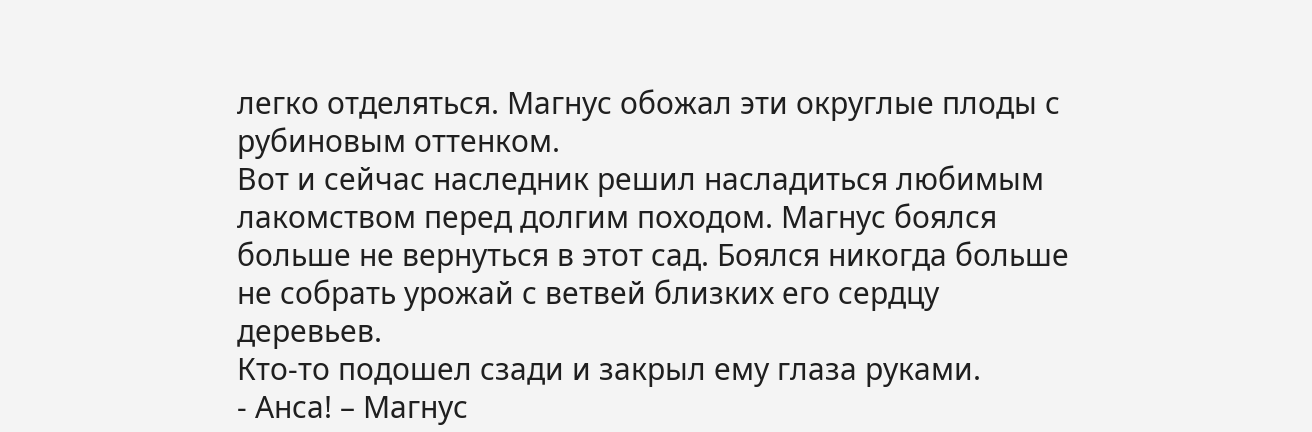легко отделяться. Магнус обожал эти округлые плоды с рубиновым оттенком.
Вот и сейчас наследник решил насладиться любимым лакомством перед долгим походом. Магнус боялся больше не вернуться в этот сад. Боялся никогда больше не собрать урожай с ветвей близких его сердцу деревьев.
Кто-то подошел сзади и закрыл ему глаза руками.
- Анса! – Магнус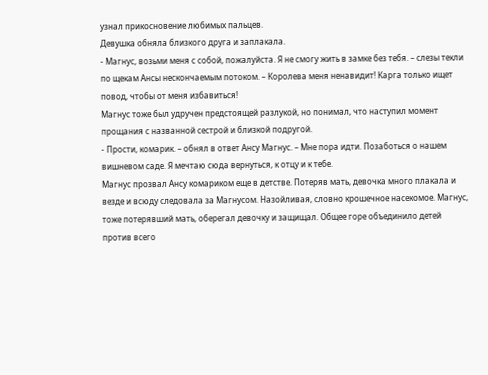узнал прикосновение любимых пальцев.
Девушка обняла близкого друга и заплакала.
- Магнус, возьми меня с собой, пожалуйста. Я не смогу жить в замке без тебя. – слезы текли по щекам Ансы нескончаемым потоком. – Королева меня ненавидит! Карга только ищет повод, чтобы от меня избавиться!
Магнус тоже был удручен предстоящей разлукой, но понимал, что наступил момент прощания с названной сестрой и близкой подругой.
- Прости, комарик. – обнял в ответ Ансу Магнус. – Мне пора идти. Позаботься о нашем вишневом саде. Я мечтаю сюда вернуться, к отцу и к тебе.
Магнус прозвал Ансу комариком еще в детстве. Потеряв мать, девочка много плакала и везде и всюду следовала за Магнусом. Назойливая, словно крошечное насекомое. Магнус, тоже потерявший мать, оберегал девочку и защищал. Общее горе объединило детей против всего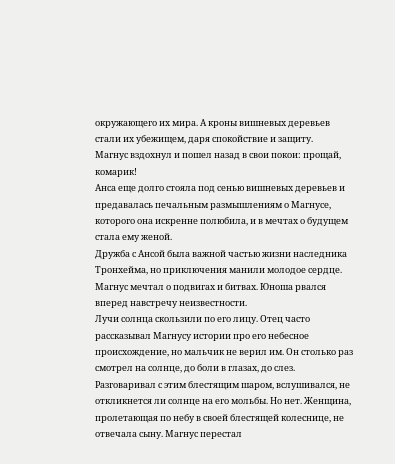окружающего их мира. А кроны вишневых деревьев стали их убежищем, даря спокойствие и защиту.
Магнус вздохнул и пошел назад в свои покои: прощай, комарик!
Анса еще долго стояла под сенью вишневых деревьев и предавалась печальным размышлениям о Магнусе, которого она искренне полюбила, и в мечтах о будущем стала ему женой.
Дружба с Ансой была важной частью жизни наследника Тронхейма, но приключения манили молодое сердце. Магнус мечтал о подвигах и битвах. Юноша рвался вперед навстречу неизвестности.
Лучи солнца скользили по его лицу. Отец часто рассказывал Магнусу истории про его небесное происхождение, но мальчик не верил им. Он столько раз смотрел на солнце, до боли в глазах, до слез. Разговаривал с этим блестящим шаром, вслушивался, не откликнется ли солнце на его мольбы. Но нет. Женщина, пролетающая по небу в своей блестящей колеснице, не отвечала сыну. Магнус перестал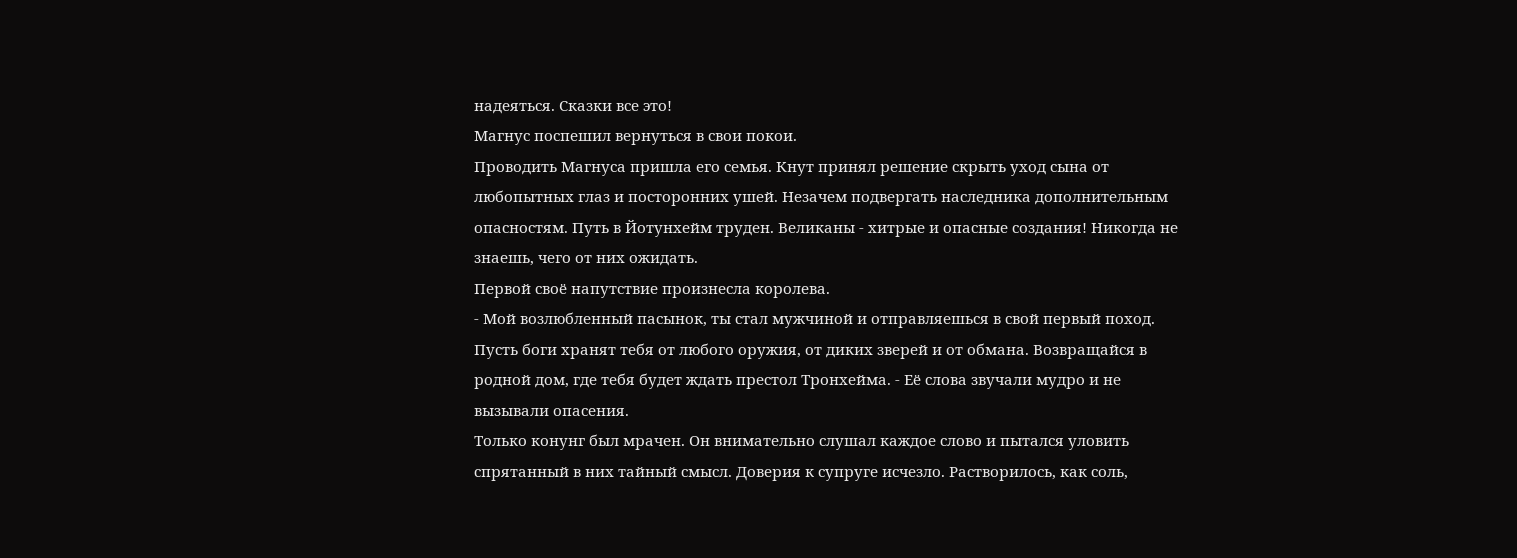надеяться. Сказки все это!
Магнус поспешил вернуться в свои покои.
Проводить Магнуса пришла его семья. Кнут принял решение скрыть уход сына от любопытных глаз и посторонних ушей. Незачем подвергать наследника дополнительным опасностям. Путь в Йотунхейм труден. Великаны - хитрые и опасные создания! Никогда не знаешь, чего от них ожидать.
Первой своё напутствие произнесла королева.
- Мой возлюбленный пасынок, ты стал мужчиной и отправляешься в свой первый поход. Пусть боги хранят тебя от любого оружия, от диких зверей и от обмана. Возвращайся в родной дом, где тебя будет ждать престол Тронхейма. - Её слова звучали мудро и не вызывали опасения.
Только конунг был мрачен. Он внимательно слушал каждое слово и пытался уловить спрятанный в них тайный смысл. Доверия к супруге исчезло. Растворилось, как соль,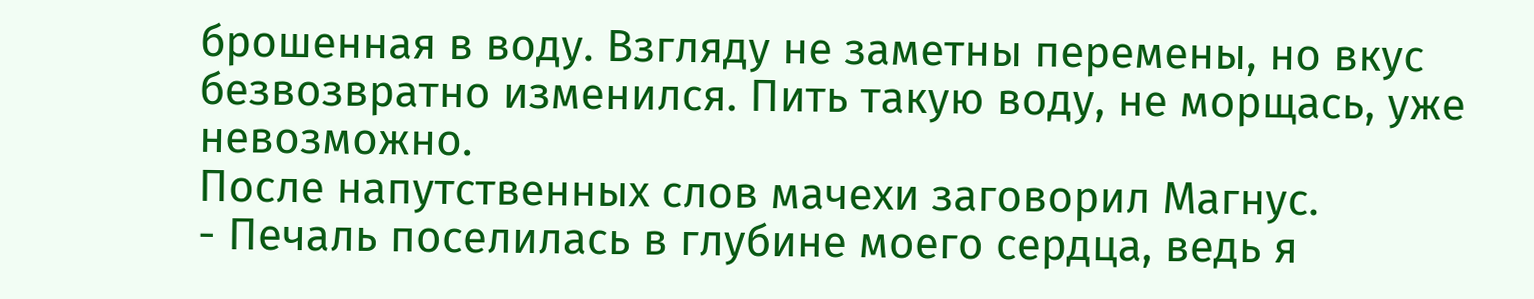брошенная в воду. Взгляду не заметны перемены, но вкус безвозвратно изменился. Пить такую воду, не морщась, уже невозможно.
После напутственных слов мачехи заговорил Магнус.
- Печаль поселилась в глубине моего сердца, ведь я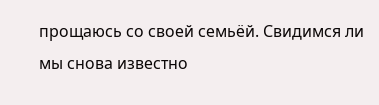прощаюсь со своей семьёй. Свидимся ли мы снова известно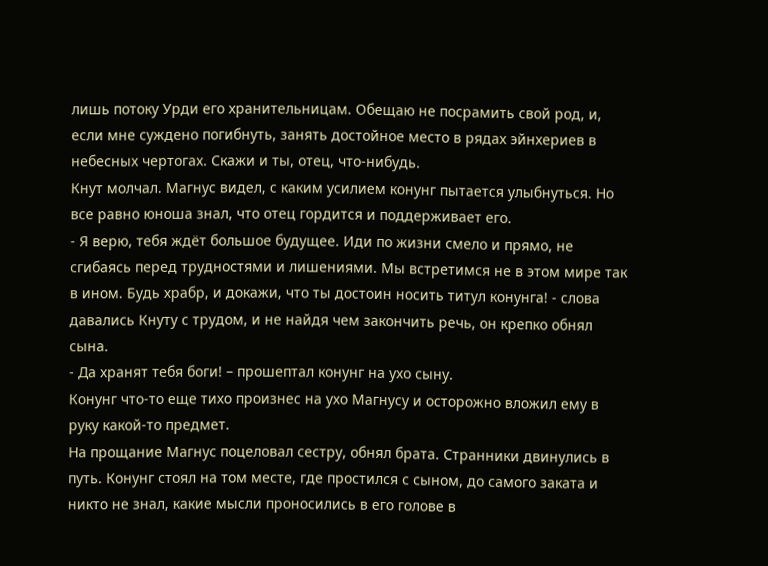лишь потоку Урди его хранительницам. Обещаю не посрамить свой род, и, если мне суждено погибнуть, занять достойное место в рядах эйнхериев в небесных чертогах. Скажи и ты, отец, что-нибудь.
Кнут молчал. Магнус видел, с каким усилием конунг пытается улыбнуться. Но все равно юноша знал, что отец гордится и поддерживает его.
- Я верю, тебя ждёт большое будущее. Иди по жизни смело и прямо, не сгибаясь перед трудностями и лишениями. Мы встретимся не в этом мире так в ином. Будь храбр, и докажи, что ты достоин носить титул конунга! - слова давались Кнуту с трудом, и не найдя чем закончить речь, он крепко обнял сына.
- Да хранят тебя боги! – прошептал конунг на ухо сыну.
Конунг что-то еще тихо произнес на ухо Магнусу и осторожно вложил ему в руку какой-то предмет.
На прощание Магнус поцеловал сестру, обнял брата. Странники двинулись в путь. Конунг стоял на том месте, где простился с сыном, до самого заката и никто не знал, какие мысли проносились в его голове в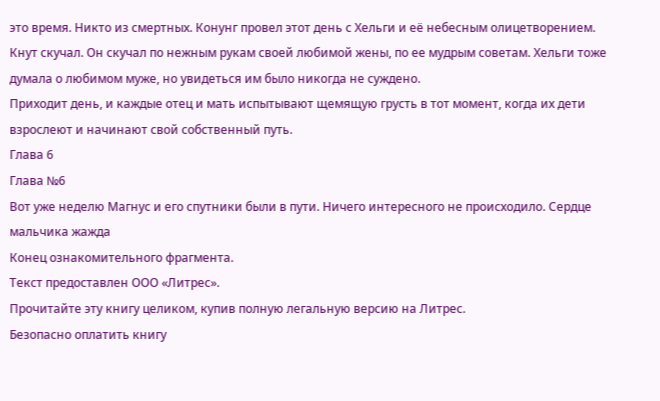это время. Никто из смертных. Конунг провел этот день с Хельги и её небесным олицетворением. Кнут скучал. Он скучал по нежным рукам своей любимой жены, по ее мудрым советам. Хельги тоже думала о любимом муже, но увидеться им было никогда не суждено.
Приходит день, и каждые отец и мать испытывают щемящую грусть в тот момент, когда их дети взрослеют и начинают свой собственный путь.
Глава 6
Глава №6
Вот уже неделю Магнус и его спутники были в пути. Ничего интересного не происходило. Сердце мальчика жажда
Конец ознакомительного фрагмента.
Текст предоставлен ООО «Литрес».
Прочитайте эту книгу целиком, купив полную легальную версию на Литрес.
Безопасно оплатить книгу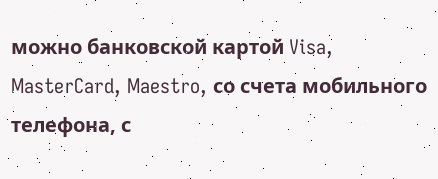можно банковской картой Visa, MasterCard, Maestro, со счета мобильного телефона, с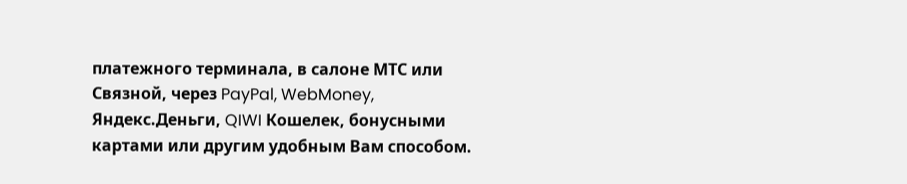платежного терминала, в салоне МТС или Связной, через PayPal, WebMoney, Яндекс.Деньги, QIWI Кошелек, бонусными картами или другим удобным Вам способом.